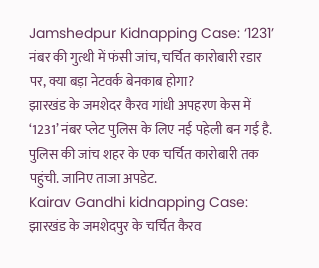Jamshedpur Kidnapping Case: ‘1231’ नंबर की गुत्थी में फंसी जांच, चर्चित कारोबारी रडार पर, क्या बड़ा नेटवर्क बेनकाब होगा?
झारखंड के जमशेदर कैरव गांधी अपहरण केस में ‘1231’ नंबर प्लेट पुलिस के लिए नई पहेली बन गई है. पुलिस की जांच शहर के एक चर्चित कारोबारी तक पहुंची. जानिए ताजा अपडेट.
Kairav Gandhi kidnapping Case: झारखंड के जमशेदपुर के चर्चित कैरव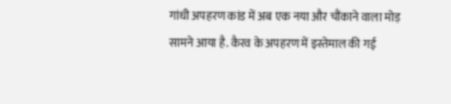गांधी अपहरण कांड में अब एक नया और चौंकाने वाला मोड़ सामने आया है. कैरव के अपहरण में इस्तेमाल की गई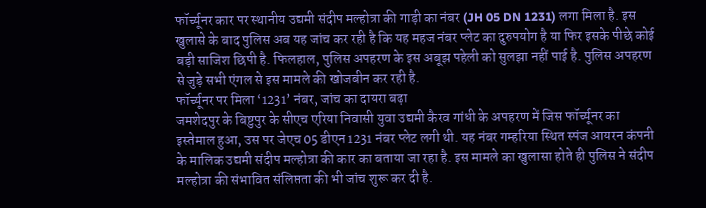फॉर्च्यूनर कार पर स्थानीय उद्यमी संदीप मल्होत्रा की गाड़ी का नंबर (JH 05 DN 1231) लगा मिला है. इस खुलासे के बाद पुलिस अब यह जांच कर रही है कि यह महज नंबर प्लेट का दुरुपयोग है या फिर इसके पीछे कोई बड़ी साजिश छिपी है. फिलहाल, पुलिस अपहरण के इस अबूझ पहेली को सुलझा नहीं पाई है. पुलिस अपहरण से जुड़े सभी एंगल से इस मामले की खोजबीन कर रही है.
फॉर्च्यूनर पर मिला ‘1231’ नंबर, जांच का दायरा बढ़ा
जमशेदपुर के बिष्टुपुर के सीएच एरिया निवासी युवा उद्यमी कैरव गांधी के अपहरण में जिस फॉर्च्यूनर का इस्तेमाल हुआ, उस पर जेएच 05 डीएन 1231 नंबर प्लेट लगी थी. यह नंबर गम्हरिया स्थित स्पंज आयरन कंपनी के मालिक उद्यमी संदीप मल्होत्रा की कार का बताया जा रहा है. इस मामले का खुलासा होते ही पुलिस ने संदीप मल्होत्रा की संभावित संलिप्तता की भी जांच शुरू कर दी है.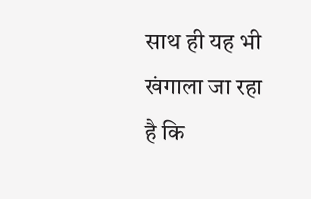साथ ही यह भी खंगाला जा रहा है कि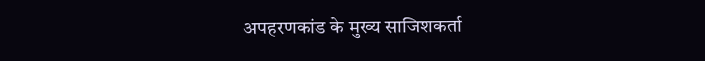अपहरणकांड के मुख्य साजिशकर्ता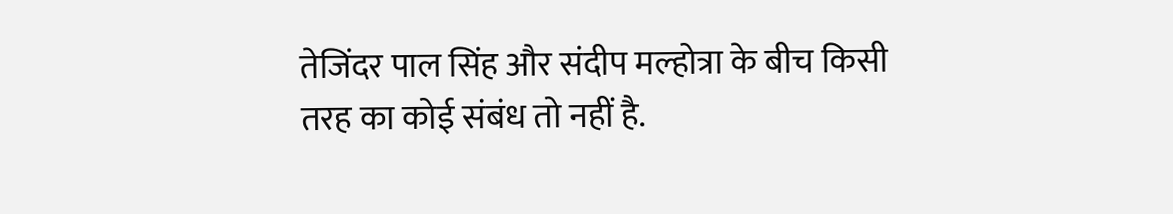तेजिंदर पाल सिंह और संदीप मल्होत्रा के बीच किसी तरह का कोई संबंध तो नहीं है.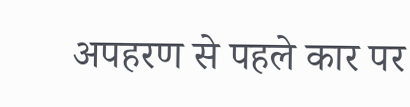अपहरण से पहले कार पर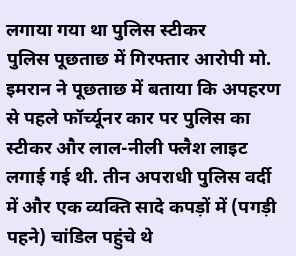लगाया गया था पुलिस स्टीकर
पुलिस पूछताछ में गिरफ्तार आरोपी मो. इमरान ने पूछताछ में बताया कि अपहरण से पहले फॉर्च्यूनर कार पर पुलिस का स्टीकर और लाल-नीली फ्लैश लाइट लगाई गई थी. तीन अपराधी पुलिस वर्दी में और एक व्यक्ति सादे कपड़ों में (पगड़ी पहने) चांडिल पहुंचे थे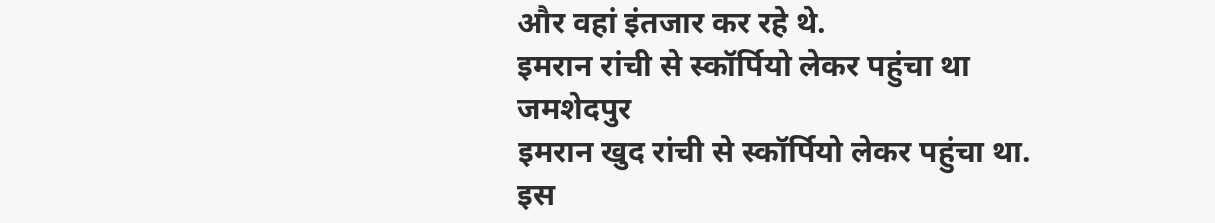और वहां इंतजार कर रहे थे.
इमरान रांची से स्कॉर्पियो लेकर पहुंचा था जमशेदपुर
इमरान खुद रांची से स्कॉर्पियो लेकर पहुंचा था. इस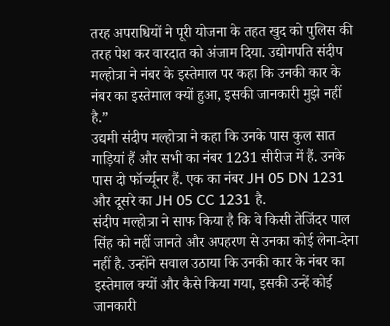तरह अपराधियों ने पूरी योजना के तहत खुद को पुलिस की तरह पेश कर वारदात को अंजाम दिया. उद्योगपति संदीप मल्होत्रा ने नंबर के इस्तेमाल पर कहा कि उनकी कार के नंबर का इस्तेमाल क्यों हुआ, इसकी जानकारी मुझे नहीं है.”
उद्यमी संदीप मल्होत्रा ने कहा कि उनके पास कुल सात गाड़ियां हैं और सभी का नंबर 1231 सीरीज में हैं. उनके पास दो फॉर्च्यूनर हैं. एक का नंबर JH 05 DN 1231 और दूसरे का JH 05 CC 1231 है.
संदीप मल्होत्रा ने साफ किया है कि वे किसी तेजिंदर पाल सिंह को नहीं जानते और अपहरण से उनका कोई लेना-देना नहीं है. उन्होंने सवाल उठाया कि उनकी कार के नंबर का इस्तेमाल क्यों और कैसे किया गया, इसकी उन्हें कोई जानकारी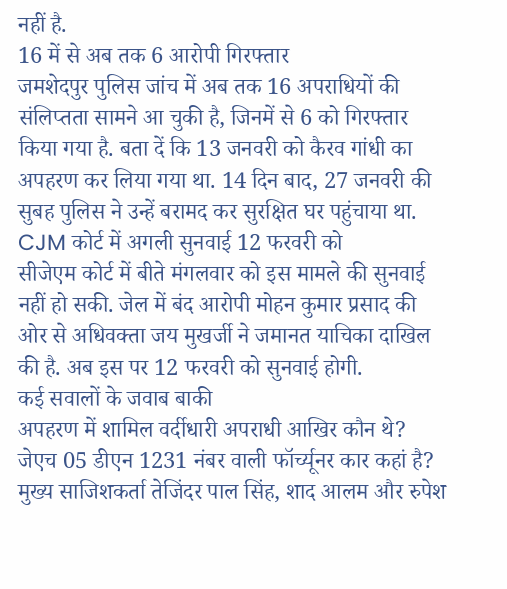नहीं है.
16 में से अब तक 6 आरोपी गिरफ्तार
जमशेदपुर पुलिस जांच में अब तक 16 अपराधियों की संलिप्तता सामने आ चुकी है, जिनमें से 6 को गिरफ्तार किया गया है. बता दें कि 13 जनवरी को कैरव गांधी का अपहरण कर लिया गया था. 14 दिन बाद, 27 जनवरी की सुबह पुलिस ने उन्हें बरामद कर सुरक्षित घर पहुंचाया था.
CJM कोर्ट में अगली सुनवाई 12 फरवरी को
सीजेएम कोर्ट में बीते मंगलवार को इस मामले की सुनवाई नहीं हो सकी. जेल में बंद आरोपी मोहन कुमार प्रसाद की ओर से अधिवक्ता जय मुखर्जी ने जमानत याचिका दाखिल की है. अब इस पर 12 फरवरी को सुनवाई होगी.
कई सवालों के जवाब बाकी
अपहरण में शामिल वर्दीधारी अपराधी आखिर कौन थे? जेएच 05 डीएन 1231 नंबर वाली फॉर्च्यूनर कार कहां है? मुख्य साजिशकर्ता तेजिंदर पाल सिंह, शाद आलम और रुपेश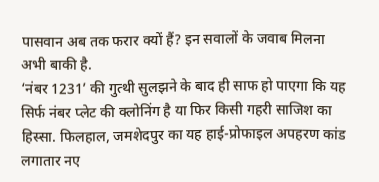पासवान अब तक फरार क्यों हैं? इन सवालों के जवाब मिलना अभी बाकी है.
‘नंबर 1231’ की गुत्थी सुलझने के बाद ही साफ हो पाएगा कि यह सिर्फ नंबर प्लेट की क्लोनिंग है या फिर किसी गहरी साजिश का हिस्सा. फिलहाल, जमशेदपुर का यह हाई-प्रोफाइल अपहरण कांड लगातार नए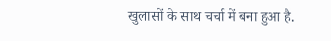खुलासों के साथ चर्चा में बना हुआ है.